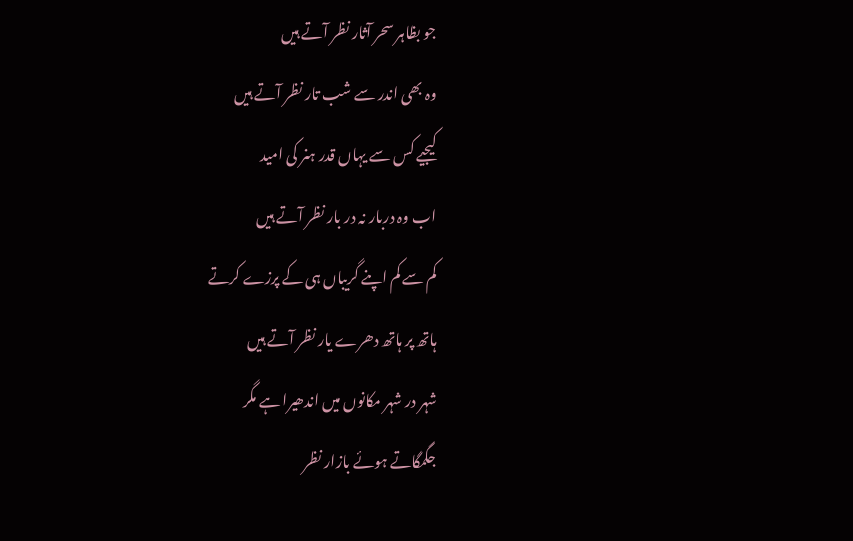جو بظاہر سحر آثار نظر آتے ہیں
وہ بھی اندر سے شب تار نظر آتے ہیں
کیجیے کس سے یہاں قدر ہنر کی امید
اب وہ دربار نہ در بار نظر آتے ہیں
کم سے کم اپنے گریباں ہی کے پرزے کرتے
ہاتھ پر ہاتھ دھرے یار نظر آتے ہیں
شہر در شہر مکانوں میں اندھیرا ہے مگر
جگمگاتے ہوئے بازار نظر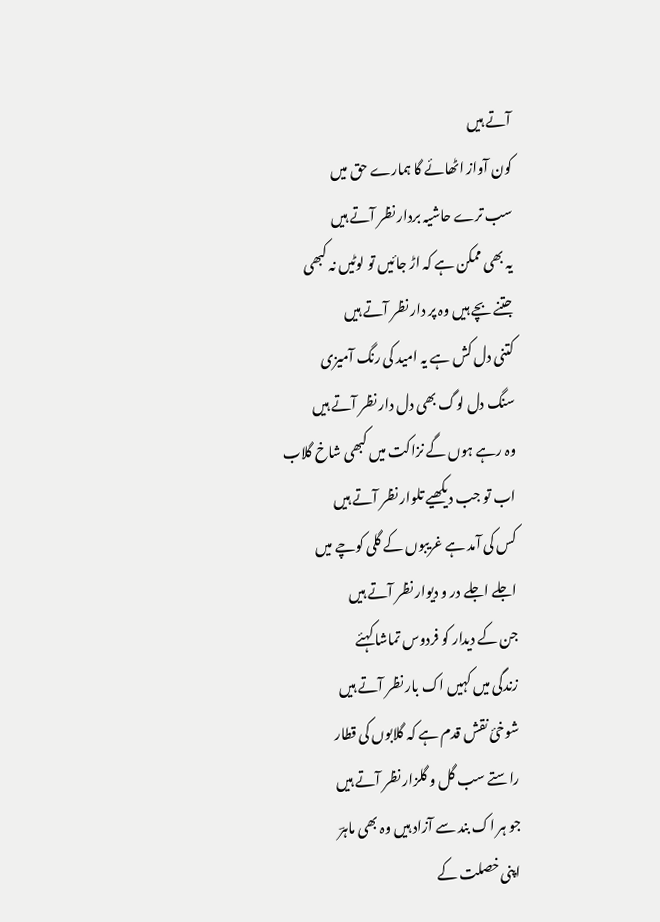آتے ہیں
کون آواز اٹھائے گا ہمارے حق میں
سب ترے حاشیہ بردار نظر آتے ہیں
یہ بھی ممکن ہے کہ اڑ جائیں تو لوٹیں نہ کبھی
جتنے بچے ہیں وہ پر دار نظر آتے ہیں
کتنی دل کش ہے یہ امید کی رنگ آمیزی
سنگ دل لوگ بھی دل دار نظر آتے ہیں
وہ رہے ہوں گے نزاکت میں کبھی شاخ گلاب
اب تو جب دیکھیے تلوار نظر آتے ہیں
کس کی آمد ہے غریبوں کے گلی کوچے میں
اجلے اجلے در و دیوار نظر آتے ہیں
جن کے دیدار کو فردوس تماشا کہئے
زندگی میں کہیں اک بار نظر آتے ہیں
شوخیٔ نقش قدم ہے کہ گلابوں کی قطار
راستے سب گل و گلزار نظر آتے ہیں
جو ہر اک بند سے آزاد ہیں وہ بھی ماہرؔ
اپنی خصلت کے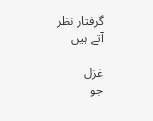گرفتار نظر آتے ہیں

غزل
جو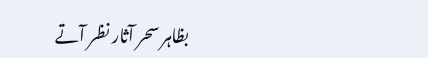بظاہر سحر آثار نظر آتے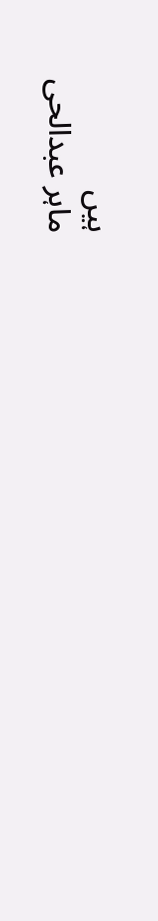ہیں
ماہر عبدالحی